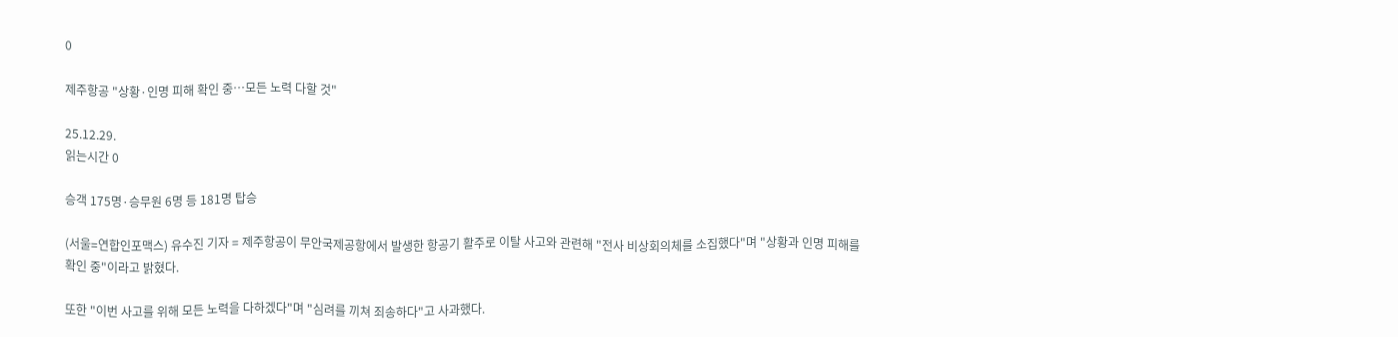0

제주항공 "상황·인명 피해 확인 중…모든 노력 다할 것"

25.12.29.
읽는시간 0

승객 175명·승무원 6명 등 181명 탑승

(서울=연합인포맥스) 유수진 기자 = 제주항공이 무안국제공항에서 발생한 항공기 활주로 이탈 사고와 관련해 "전사 비상회의체를 소집했다"며 "상황과 인명 피해를 확인 중"이라고 밝혔다.

또한 "이번 사고를 위해 모든 노력을 다하겠다"며 "심려를 끼쳐 죄송하다"고 사과했다.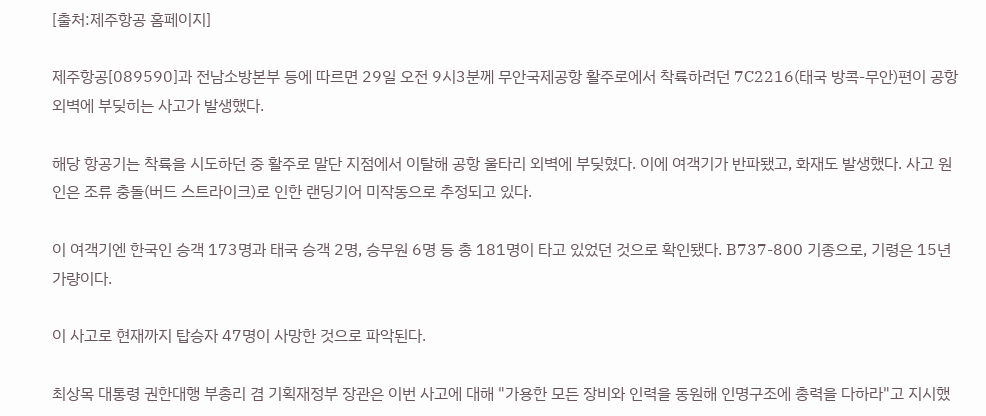[출처:제주항공 홈페이지]

제주항공[089590]과 전남소방본부 등에 따르면 29일 오전 9시3분께 무안국제공항 활주로에서 착륙하려던 7C2216(태국 방콕-무안)편이 공항 외벽에 부딪히는 사고가 발생했다.

해당 항공기는 착륙을 시도하던 중 활주로 말단 지점에서 이탈해 공항 울타리 외벽에 부딪혔다. 이에 여객기가 반파됐고, 화재도 발생했다. 사고 원인은 조류 충돌(버드 스트라이크)로 인한 랜딩기어 미작동으로 추정되고 있다.

이 여객기엔 한국인 승객 173명과 태국 승객 2명, 승무원 6명 등 총 181명이 타고 있었던 것으로 확인됐다. B737-800 기종으로, 기령은 15년가량이다.

이 사고로 현재까지 탑승자 47명이 사망한 것으로 파악된다.

최상목 대통령 권한대행 부총리 겸 기획재정부 장관은 이번 사고에 대해 "가용한 모든 장비와 인력을 동원해 인명구조에 총력을 다하라"고 지시했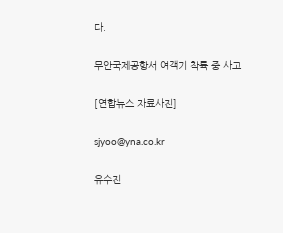다.

무안국제공항서 여객기 착륙 중 사고

[연합뉴스 자료사진]

sjyoo@yna.co.kr

유수진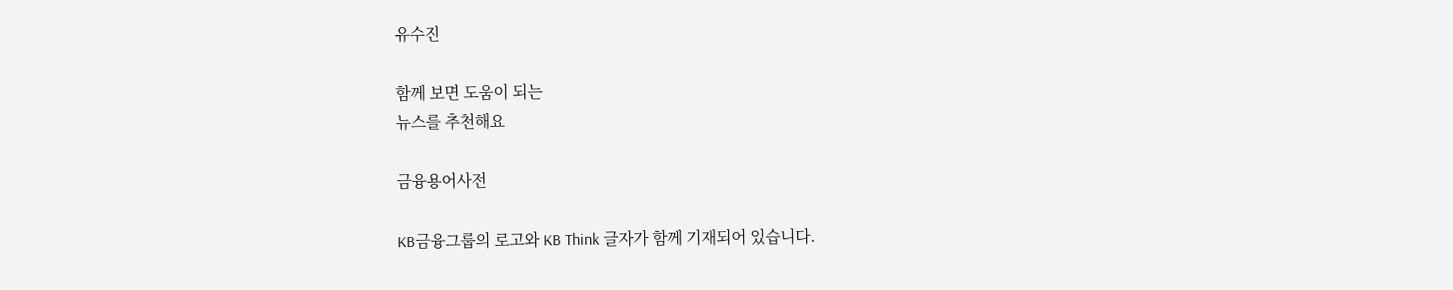유수진

함께 보면 도움이 되는
뉴스를 추천해요

금융용어사전

KB금융그룹의 로고와 KB Think 글자가 함께 기재되어 있습니다.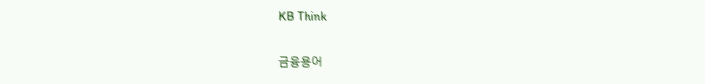KB Think

금융용어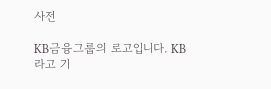사전

KB금융그룹의 로고입니다. KB라고 기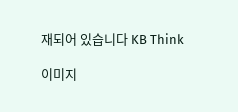재되어 있습니다 KB Think

이미지